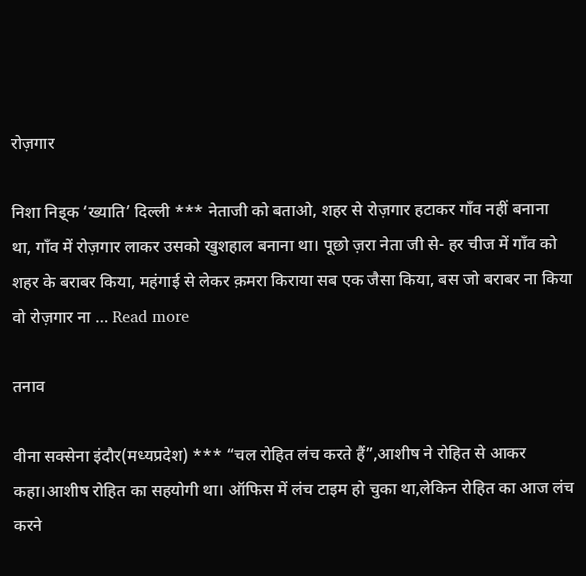रोज़गार

निशा निइ्क ‘ख्याति’ दिल्ली *** नेताजी को बताओ, शहर से रोज़गार हटाकर गाँव नहीं बनाना था, गाँव में रोज़गार लाकर उसको खुशहाल बनाना था। पूछो ज़रा नेता जी से- हर चीज में गाँव को शहर के बराबर किया, महंगाई से लेकर क़मरा किराया सब एक जैसा किया, बस जो बराबर ना किया वो रोज़गार ना … Read more

तनाव

वीना सक्सेना इंदौर(मध्यप्रदेश) *** “चल रोहित लंच करते हैं”,आशीष ने रोहित से आकर कहा।आशीष रोहित का सहयोगी था। ऑफिस में लंच टाइम हो चुका था,लेकिन रोहित का आज लंच करने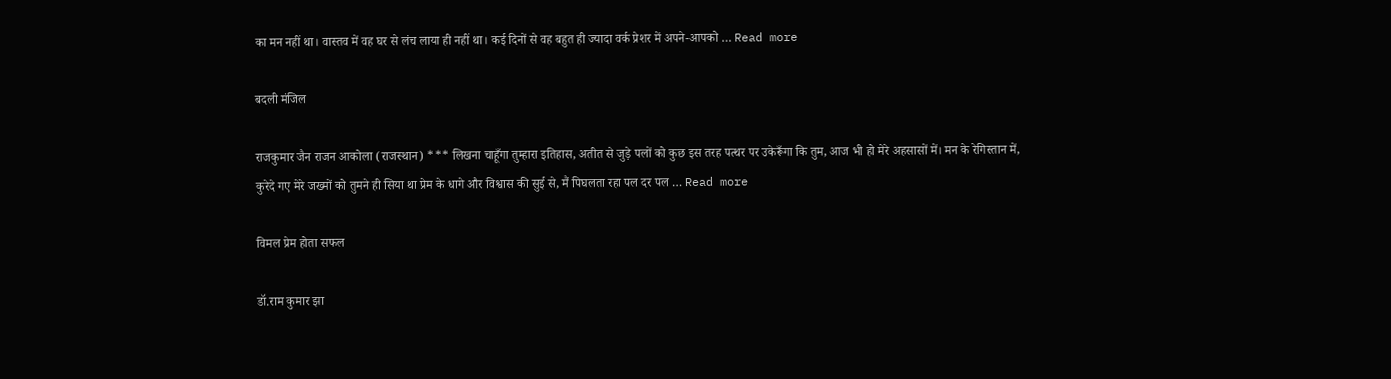का मन नहीं था। वास्तव में वह घर से लंच लाया ही नहीं था। कई दिनों से वह बहुत ही ज्यादा वर्क प्रेशर में अपने-आपको … Read more

बदली मंजिल

राजकुमार जैन राजन आकोला (राजस्थान) *** लिखना चाहूँगा तुम्हारा इतिहास, अतीत से जुड़े पलों को कुछ इस तरह पत्थर पर उकेरूँगा कि तुम, आज भी हो मेरे अहसासों में। मन के रेगिस्तान में, कुरेदे गए मेरे जख्मों को तुमने ही सिया था प्रेम के धागे और विश्वास की सुई से, मैं पिघलता रहा पल दर पल … Read more

विमल प्रेम होता सफल

डॉ.राम कुमार झा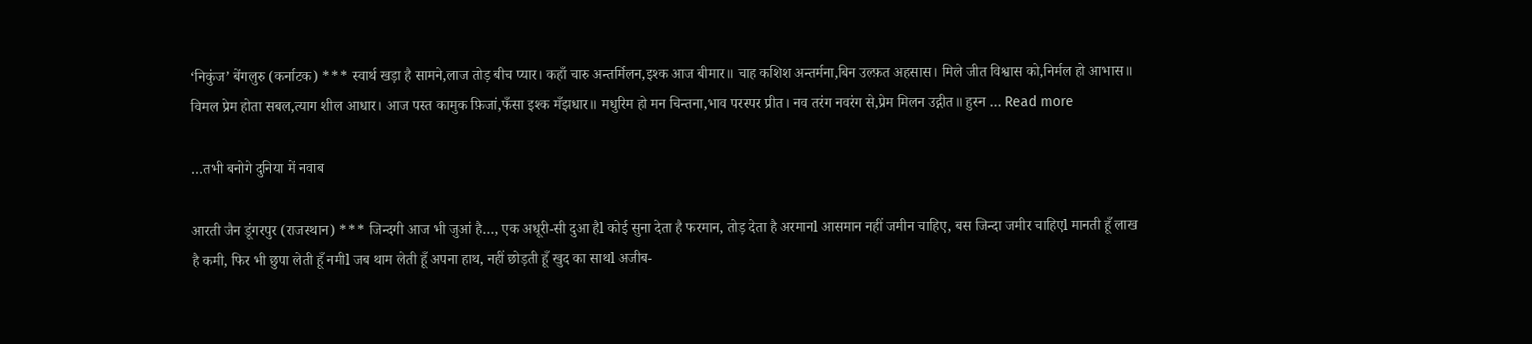‘निकुंज’ बेंगलुरु (कर्नाटक) *** स्वार्थ खड़ा है सामने,लाज तोड़ बीच प्यार। कहाँ चारु अन्तर्मिलन,इश्क आज बीमार॥ चाह कशिश अन्तर्मना,बिन उल्फ़त अहसास। मिले जीत विश्वास को,निर्मल हो आभास॥ विमल प्रेम होता सबल,त्याग शील आधार। आज पस्त कामुक फ़िजां,फँसा इश्क मँझधार॥ मधुरिम हो मन चिन्तना,भाव परस्पर प्रीत। नव तरंग नवरंग से,प्रेम मिलन उद्गीत॥ हुस्न … Read more

…तभी बनोगे दुनिया में नवाब

आरती जैन डूंगरपुर (राजस्थान) *** जिन्दगी आज भी जुआं है…, एक अधूरी-सी दुआ हैl कोई सुना देता है फरमान, तोड़ देता है अरमानl आसमान नहीं जमीन चाहिए, बस जिन्दा जमीर चाहिएl मानती हूँ लाख है कमी, फिर भी छुपा लेती हूँ नमीl जब थाम लेती हूँ अपना हाथ, नहीं छोड़ती हूँ खुद का साथl अजीब-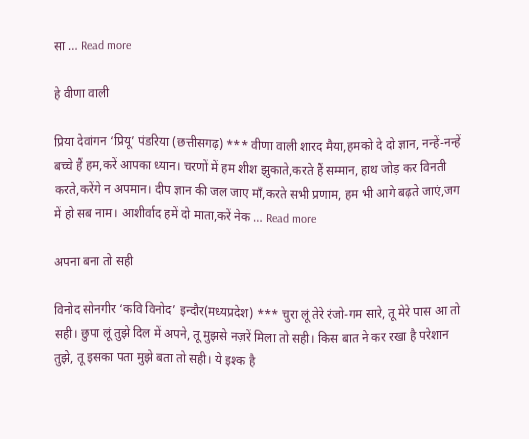सा … Read more

हे वीणा वाली

प्रिया देवांगन ‘प्रियू’ पंडरिया (छत्तीसगढ़) *** वीणा वाली शारद मैया,हमको दे दो ज्ञान, नन्हें-नन्हें बच्चे हैं हम,करें आपका ध्यान। चरणों में हम शीश झुकाते,करते हैं सम्मान, हाथ जोड़ कर विनती करते,करेंगे न अपमान। दीप ज्ञान की जल जाए माँ,करते सभी प्रणाम, हम भी आगे बढ़ते जाएं,जग में हो सब नाम। आशीर्वाद हमें दो माता,करें नेक … Read more

अपना बना तो सही

विनोद सोनगीर ‘कवि विनोद’ इन्दौर(मध्यप्रदेश) *** चुरा लूं तेरे रंजो-गम सारे, तू मेरे पास आ तो सही। छुपा लूं तुझे दिल में अपने, तू मुझसे नज़रें मिला तो सही। किस बात ने कर रखा है परेशान तुझे, तू इसका पता मुझे बता तो सही। ये इश्क है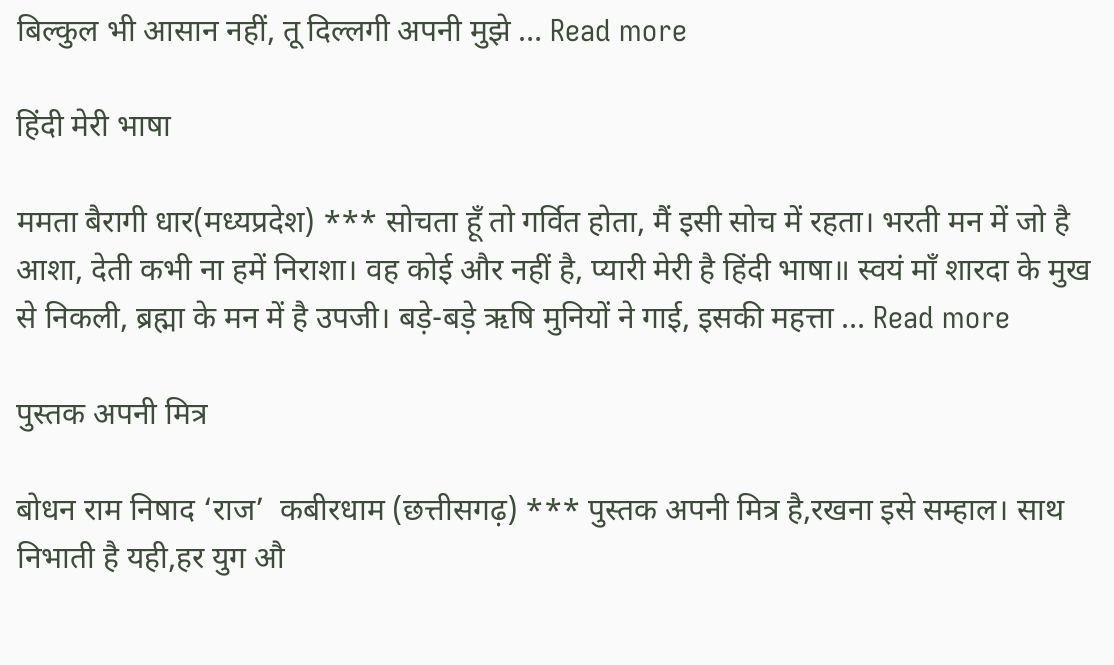बिल्कुल भी आसान नहीं, तू दिल्लगी अपनी मुझे … Read more

हिंदी मेरी भाषा

ममता बैरागी धार(मध्यप्रदेश) *** सोचता हूँ तो गर्वित होता, मैं इसी सोच में रहता। भरती मन में जो है आशा, देती कभी ना हमें निराशा। वह कोई और नहीं है, प्यारी मेरी है हिंदी भाषा॥ स्वयं माँ शारदा के मुख से निकली, ब्रह्मा के मन में है उपजी। बड़े-बड़े ऋषि मुनियों ने गाई, इसकी महत्ता … Read more

पुस्तक अपनी मित्र

बोधन राम निषाद ‘राज’  कबीरधाम (छत्तीसगढ़) *** पुस्तक अपनी मित्र है,रखना इसे सम्हाल। साथ निभाती है यही,हर युग औ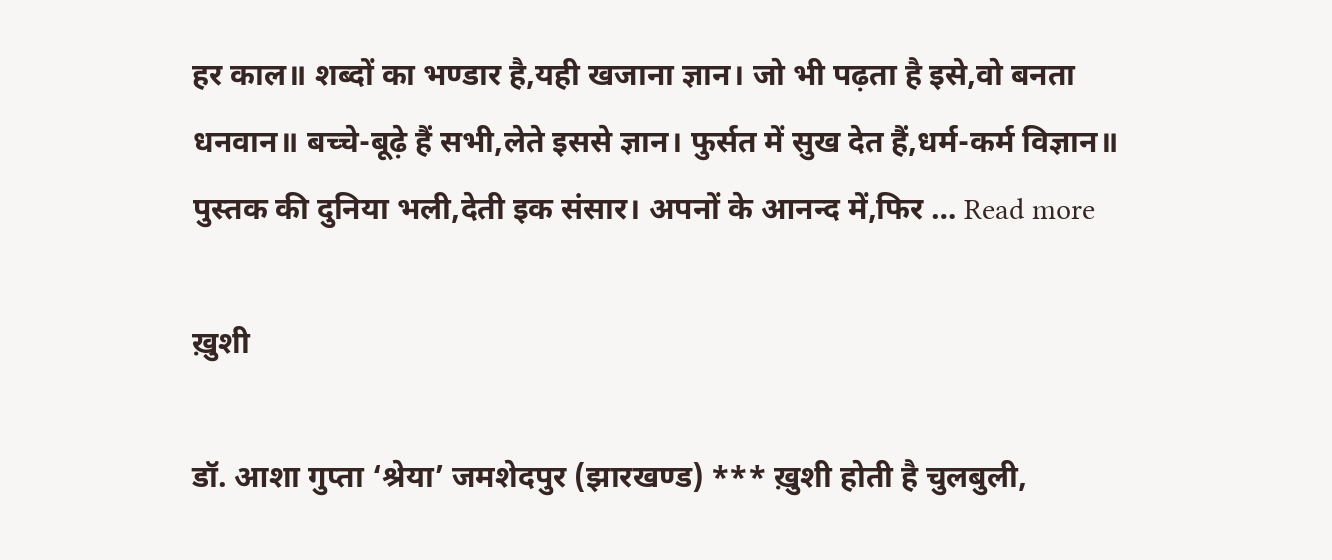हर काल॥ शब्दों का भण्डार है,यही खजाना ज्ञान। जो भी पढ़ता है इसे,वो बनता धनवान॥ बच्चे-बूढ़े हैं सभी,लेते इससे ज्ञान। फुर्सत में सुख देत हैं,धर्म-कर्म विज्ञान॥ पुस्तक की दुनिया भली,देती इक संसार। अपनों के आनन्द में,फिर … Read more

ख़ुशी

डॉ. आशा गुप्ता ‘श्रेया’ जमशेदपुर (झारखण्ड) *** ख़ुशी होती है चुलबुली,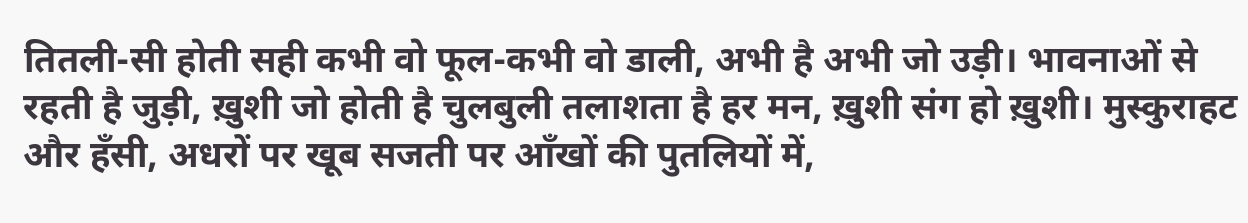तितली-सी होती सही कभी वो फूल-कभी वो डाली, अभी है अभी जो उड़ी। भावनाओं से रहती है जुड़ी, ख़ुशी जो होती है चुलबुली तलाशता है हर मन, ख़ुशी संग हो ख़ुशी। मुस्कुराहट और हँसी, अधरों पर खूब सजती पर आँखों की पुतलियों में,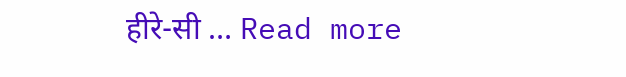हीरे-सी … Read more